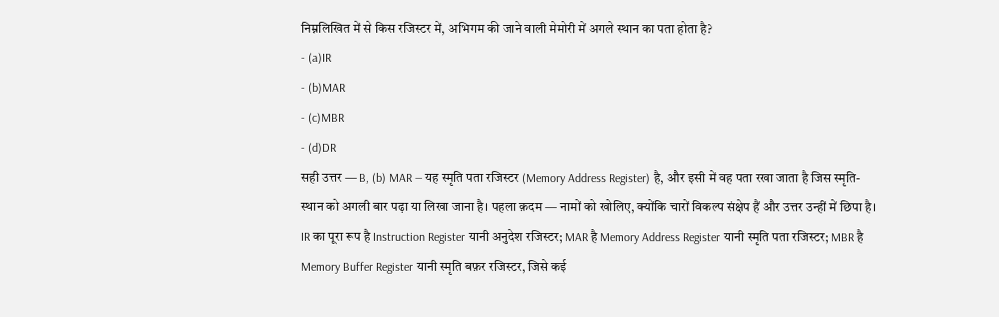निम्नलिखित में से किस रजिस्टर में, अभिगम की जाने वाली मेमोरी में अगले स्थान का पता होता है?
- (a)IR
- (b)MAR
- (c)MBR
- (d)DR
सही उत्तर — B, (b) MAR — यह स्मृति पता रजिस्टर (Memory Address Register) है, और इसी में वह पता रखा जाता है जिस स्मृति-स्थान को अगली बार पढ़ा या लिखा जाना है। पहला क़दम — नामों को खोलिए, क्योंकि चारों विकल्प संक्षेप हैं और उत्तर उन्हीं में छिपा है। IR का पूरा रूप है Instruction Register यानी अनुदेश रजिस्टर; MAR है Memory Address Register यानी स्मृति पता रजिस्टर; MBR है Memory Buffer Register यानी स्मृति बफ़र रजिस्टर, जिसे कई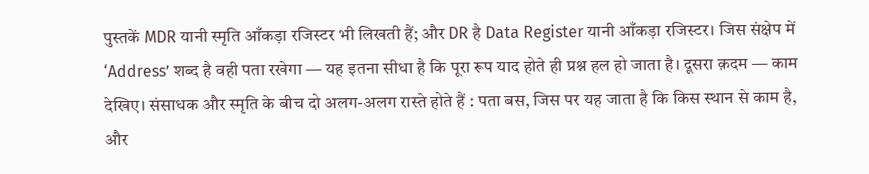पुस्तकें MDR यानी स्मृति आँकड़ा रजिस्टर भी लिखती हैं; और DR है Data Register यानी आँकड़ा रजिस्टर। जिस संक्षेप में ‘Address’ शब्द है वही पता रखेगा — यह इतना सीधा है कि पूरा रूप याद होते ही प्रश्न हल हो जाता है। दूसरा क़दम — काम देखिए। संसाधक और स्मृति के बीच दो अलग-अलग रास्ते होते हैं : पता बस, जिस पर यह जाता है कि किस स्थान से काम है, और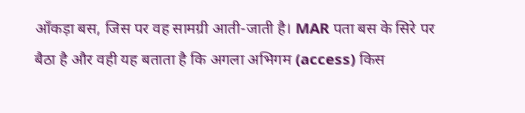आँकड़ा बस, जिस पर वह सामग्री आती-जाती है। MAR पता बस के सिरे पर बैठा है और वही यह बताता है कि अगला अभिगम (access) किस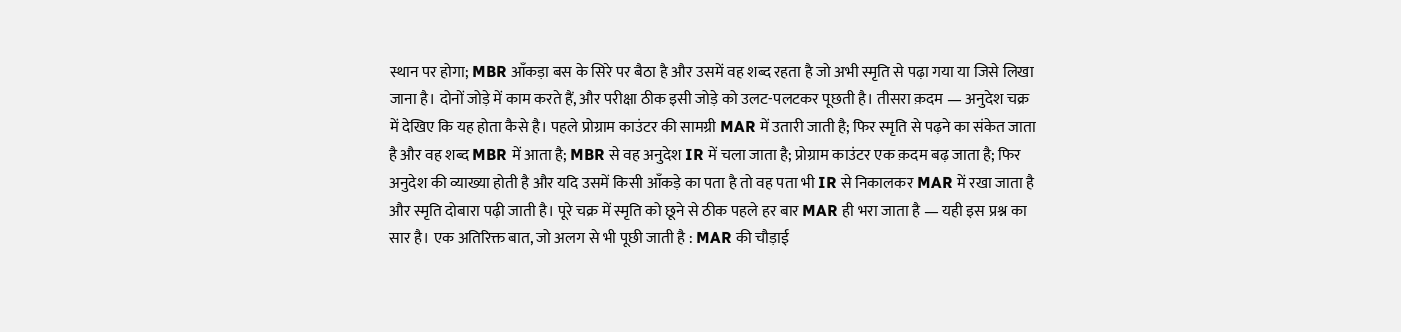स्थान पर होगा; MBR आँकड़ा बस के सिरे पर बैठा है और उसमें वह शब्द रहता है जो अभी स्मृति से पढ़ा गया या जिसे लिखा जाना है। दोनों जोड़े में काम करते हैं, और परीक्षा ठीक इसी जोड़े को उलट-पलटकर पूछती है। तीसरा क़दम — अनुदेश चक्र में देखिए कि यह होता कैसे है। पहले प्रोग्राम काउंटर की सामग्री MAR में उतारी जाती है; फिर स्मृति से पढ़ने का संकेत जाता है और वह शब्द MBR में आता है; MBR से वह अनुदेश IR में चला जाता है; प्रोग्राम काउंटर एक क़दम बढ़ जाता है; फिर अनुदेश की व्याख्या होती है और यदि उसमें किसी आँकड़े का पता है तो वह पता भी IR से निकालकर MAR में रखा जाता है और स्मृति दोबारा पढ़ी जाती है। पूरे चक्र में स्मृति को छूने से ठीक पहले हर बार MAR ही भरा जाता है — यही इस प्रश्न का सार है। एक अतिरिक्त बात, जो अलग से भी पूछी जाती है : MAR की चौड़ाई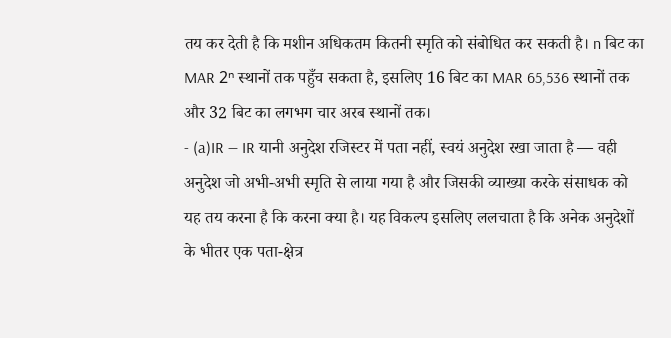तय कर देती है कि मशीन अधिकतम कितनी स्मृति को संबोधित कर सकती है। n बिट का MAR 2ⁿ स्थानों तक पहुँच सकता है, इसलिए 16 बिट का MAR 65,536 स्थानों तक और 32 बिट का लगभग चार अरब स्थानों तक।
- (a)IR — IR यानी अनुदेश रजिस्टर में पता नहीं, स्वयं अनुदेश रखा जाता है — वही अनुदेश जो अभी-अभी स्मृति से लाया गया है और जिसकी व्याख्या करके संसाधक को यह तय करना है कि करना क्या है। यह विकल्प इसलिए ललचाता है कि अनेक अनुदेशों के भीतर एक पता-क्षेत्र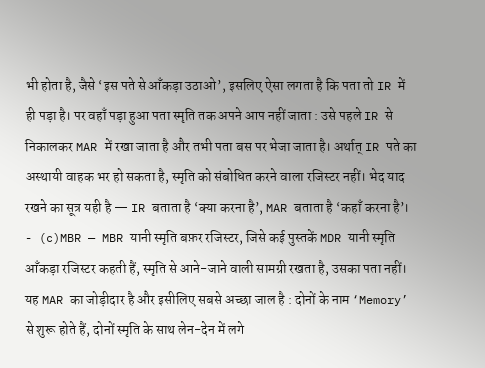भी होता है, जैसे ‘इस पते से आँकड़ा उठाओ’, इसलिए ऐसा लगता है कि पता तो IR में ही पड़ा है। पर वहाँ पड़ा हुआ पता स्मृति तक अपने आप नहीं जाता : उसे पहले IR से निकालकर MAR में रखा जाता है और तभी पता बस पर भेजा जाता है। अर्थात् IR पते का अस्थायी वाहक भर हो सकता है, स्मृति को संबोधित करने वाला रजिस्टर नहीं। भेद याद रखने का सूत्र यही है — IR बताता है ‘क्या करना है’, MAR बताता है ‘कहाँ करना है’।
- (c)MBR — MBR यानी स्मृति बफ़र रजिस्टर, जिसे कई पुस्तकें MDR यानी स्मृति आँकड़ा रजिस्टर कहती हैं, स्मृति से आने-जाने वाली सामग्री रखता है, उसका पता नहीं। यह MAR का जोड़ीदार है और इसीलिए सबसे अच्छा जाल है : दोनों के नाम ‘Memory’ से शुरू होते हैं, दोनों स्मृति के साथ लेन-देन में लगे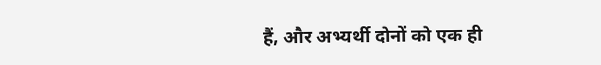हैं, और अभ्यर्थी दोनों को एक ही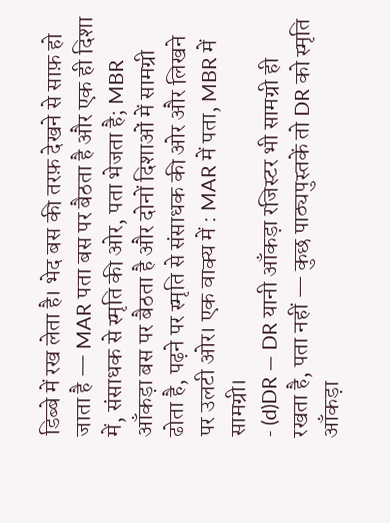डिब्बे में रख लेता है। भेद बस की तरफ़ देखने से साफ़ हो जाता है — MAR पता बस पर बैठता है और एक ही दिशा में, संसाधक से स्मृति की ओर, पता भेजता है; MBR आँकड़ा बस पर बैठता है और दोनों दिशाओं में सामग्री ढोता है, पढ़ने पर स्मृति से संसाधक की ओर और लिखने पर उलटी ओर। एक वाक्य में : MAR में पता, MBR में सामग्री।
- (d)DR — DR यानी आँकड़ा रजिस्टर भी सामग्री ही रखता है, पता नहीं — कुछ पाठ्यपुस्तकें तो DR को स्मृति आँकड़ा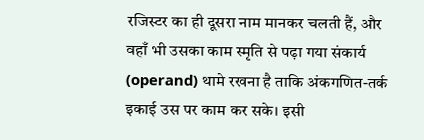रजिस्टर का ही दूसरा नाम मानकर चलती हैं, और वहाँ भी उसका काम स्मृति से पढ़ा गया संकार्य (operand) थामे रखना है ताकि अंकगणित-तर्क इकाई उस पर काम कर सके। इसी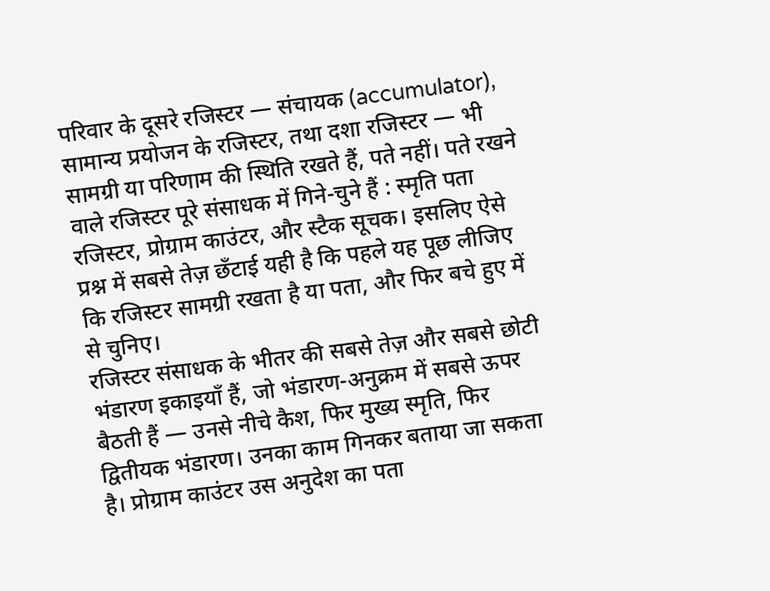परिवार के दूसरे रजिस्टर — संचायक (accumulator), सामान्य प्रयोजन के रजिस्टर, तथा दशा रजिस्टर — भी सामग्री या परिणाम की स्थिति रखते हैं, पते नहीं। पते रखने वाले रजिस्टर पूरे संसाधक में गिने-चुने हैं : स्मृति पता रजिस्टर, प्रोग्राम काउंटर, और स्टैक सूचक। इसलिए ऐसे प्रश्न में सबसे तेज़ छँटाई यही है कि पहले यह पूछ लीजिए कि रजिस्टर सामग्री रखता है या पता, और फिर बचे हुए में से चुनिए।
रजिस्टर संसाधक के भीतर की सबसे तेज़ और सबसे छोटी भंडारण इकाइयाँ हैं, जो भंडारण-अनुक्रम में सबसे ऊपर बैठती हैं — उनसे नीचे कैश, फिर मुख्य स्मृति, फिर द्वितीयक भंडारण। उनका काम गिनकर बताया जा सकता है। प्रोग्राम काउंटर उस अनुदेश का पता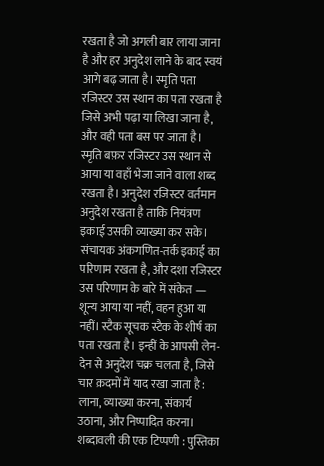रखता है जो अगली बार लाया जाना है और हर अनुदेश लाने के बाद स्वयं आगे बढ़ जाता है। स्मृति पता रजिस्टर उस स्थान का पता रखता है जिसे अभी पढ़ा या लिखा जाना है, और वही पता बस पर जाता है। स्मृति बफ़र रजिस्टर उस स्थान से आया या वहाँ भेजा जाने वाला शब्द रखता है। अनुदेश रजिस्टर वर्तमान अनुदेश रखता है ताकि नियंत्रण इकाई उसकी व्याख्या कर सके। संचायक अंकगणित-तर्क इकाई का परिणाम रखता है, और दशा रजिस्टर उस परिणाम के बारे में संकेत — शून्य आया या नहीं, वहन हुआ या नहीं। स्टैक सूचक स्टैक के शीर्ष का पता रखता है। इन्हीं के आपसी लेन-देन से अनुदेश चक्र चलता है, जिसे चार क़दमों में याद रखा जाता है : लाना, व्याख्या करना, संकार्य उठाना, और निष्पादित करना। शब्दावली की एक टिप्पणी : पुस्तिका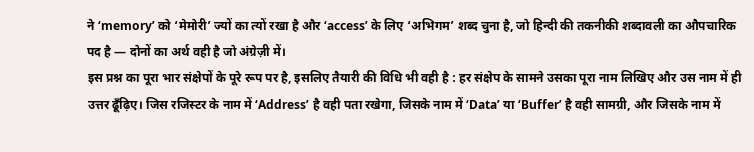ने ‘memory’ को ‘मेमोरी’ ज्यों का त्यों रखा है और ‘access’ के लिए ‘अभिगम’ शब्द चुना है, जो हिन्दी की तकनीकी शब्दावली का औपचारिक पद है — दोनों का अर्थ वही है जो अंग्रेज़ी में।
इस प्रश्न का पूरा भार संक्षेपों के पूरे रूप पर है, इसलिए तैयारी की विधि भी वही है : हर संक्षेप के सामने उसका पूरा नाम लिखिए और उस नाम में ही उत्तर ढूँढ़िए। जिस रजिस्टर के नाम में ‘Address’ है वही पता रखेगा, जिसके नाम में ‘Data’ या ‘Buffer’ है वही सामग्री, और जिसके नाम में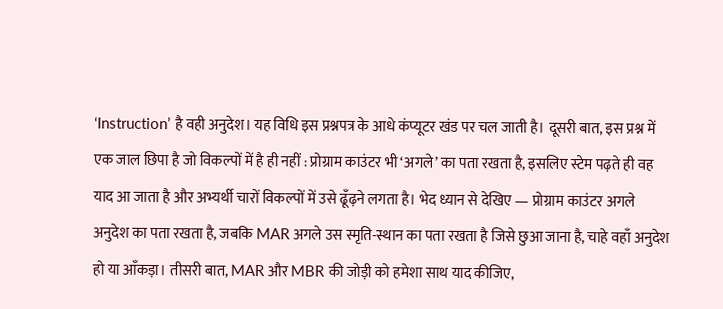‘Instruction’ है वही अनुदेश। यह विधि इस प्रश्नपत्र के आधे कंप्यूटर खंड पर चल जाती है। दूसरी बात, इस प्रश्न में एक जाल छिपा है जो विकल्पों में है ही नहीं : प्रोग्राम काउंटर भी ‘अगले’ का पता रखता है, इसलिए स्टेम पढ़ते ही वह याद आ जाता है और अभ्यर्थी चारों विकल्पों में उसे ढूँढ़ने लगता है। भेद ध्यान से देखिए — प्रोग्राम काउंटर अगले अनुदेश का पता रखता है, जबकि MAR अगले उस स्मृति-स्थान का पता रखता है जिसे छुआ जाना है, चाहे वहाँ अनुदेश हो या आँकड़ा। तीसरी बात, MAR और MBR की जोड़ी को हमेशा साथ याद कीजिए,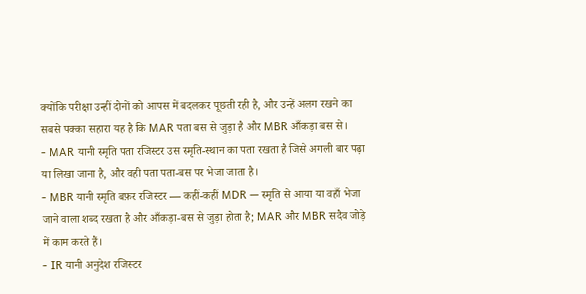क्योंकि परीक्षा उन्हीं दोनों को आपस में बदलकर पूछती रही है, और उन्हें अलग रखने का सबसे पक्का सहारा यह है कि MAR पता बस से जुड़ा है और MBR आँकड़ा बस से।
- MAR यानी स्मृति पता रजिस्टर उस स्मृति-स्थान का पता रखता है जिसे अगली बार पढ़ा या लिखा जाना है, और वही पता पता-बस पर भेजा जाता है।
- MBR यानी स्मृति बफ़र रजिस्टर — कहीं-कहीं MDR — स्मृति से आया या वहाँ भेजा जाने वाला शब्द रखता है और आँकड़ा-बस से जुड़ा होता है; MAR और MBR सदैव जोड़े में काम करते हैं।
- IR यानी अनुदेश रजिस्टर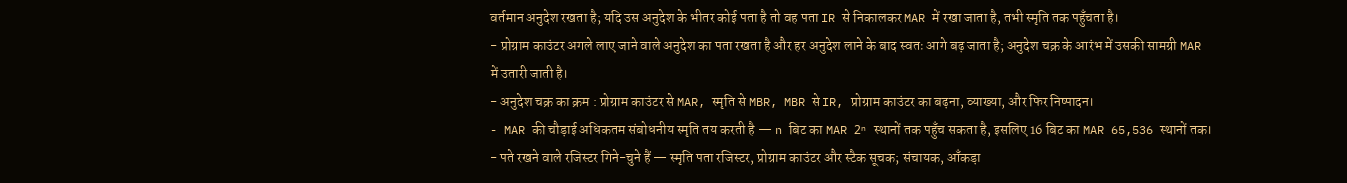वर्तमान अनुदेश रखता है; यदि उस अनुदेश के भीतर कोई पता है तो वह पता IR से निकालकर MAR में रखा जाता है, तभी स्मृति तक पहुँचता है।
- प्रोग्राम काउंटर अगले लाए जाने वाले अनुदेश का पता रखता है और हर अनुदेश लाने के बाद स्वतः आगे बढ़ जाता है; अनुदेश चक्र के आरंभ में उसकी सामग्री MAR में उतारी जाती है।
- अनुदेश चक्र का क्रम : प्रोग्राम काउंटर से MAR, स्मृति से MBR, MBR से IR, प्रोग्राम काउंटर का बढ़ना, व्याख्या, और फिर निष्पादन।
- MAR की चौड़ाई अधिकतम संबोधनीय स्मृति तय करती है — n बिट का MAR 2ⁿ स्थानों तक पहुँच सकता है, इसलिए 16 बिट का MAR 65,536 स्थानों तक।
- पते रखने वाले रजिस्टर गिने-चुने हैं — स्मृति पता रजिस्टर, प्रोग्राम काउंटर और स्टैक सूचक; संचायक, आँकड़ा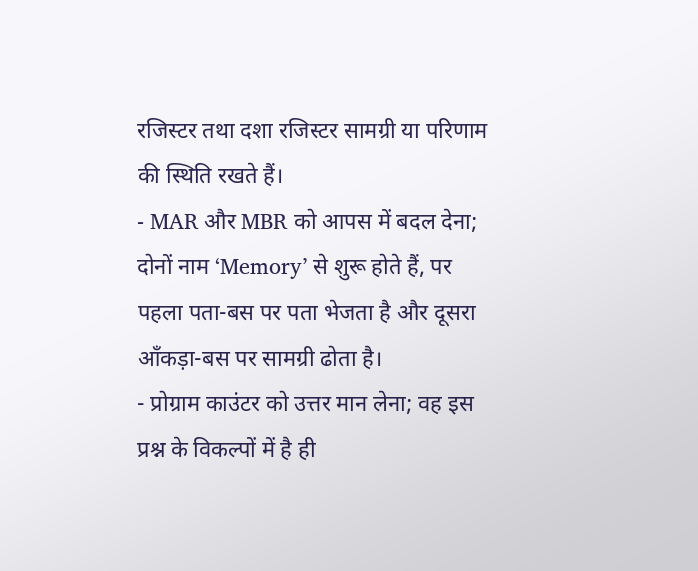रजिस्टर तथा दशा रजिस्टर सामग्री या परिणाम की स्थिति रखते हैं।
- MAR और MBR को आपस में बदल देना; दोनों नाम ‘Memory’ से शुरू होते हैं, पर पहला पता-बस पर पता भेजता है और दूसरा आँकड़ा-बस पर सामग्री ढोता है।
- प्रोग्राम काउंटर को उत्तर मान लेना; वह इस प्रश्न के विकल्पों में है ही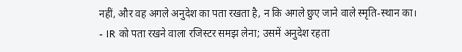नहीं, और वह अगले अनुदेश का पता रखता है, न कि अगले छुए जाने वाले स्मृति-स्थान का।
- IR को पता रखने वाला रजिस्टर समझ लेना; उसमें अनुदेश रहता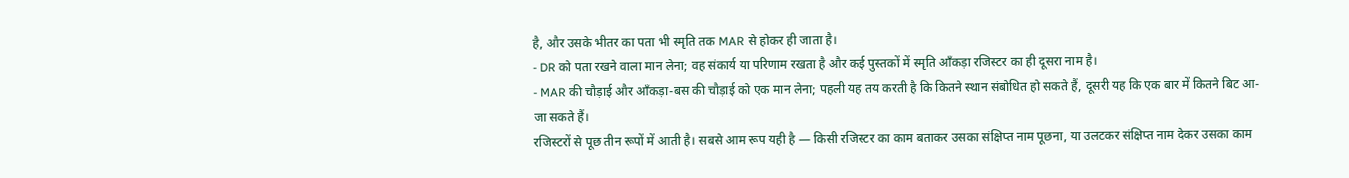है, और उसके भीतर का पता भी स्मृति तक MAR से होकर ही जाता है।
- DR को पता रखने वाला मान लेना; वह संकार्य या परिणाम रखता है और कई पुस्तकों में स्मृति आँकड़ा रजिस्टर का ही दूसरा नाम है।
- MAR की चौड़ाई और आँकड़ा-बस की चौड़ाई को एक मान लेना; पहली यह तय करती है कि कितने स्थान संबोधित हो सकते हैं, दूसरी यह कि एक बार में कितने बिट आ-जा सकते हैं।
रजिस्टरों से पूछ तीन रूपों में आती है। सबसे आम रूप यही है — किसी रजिस्टर का काम बताकर उसका संक्षिप्त नाम पूछना, या उलटकर संक्षिप्त नाम देकर उसका काम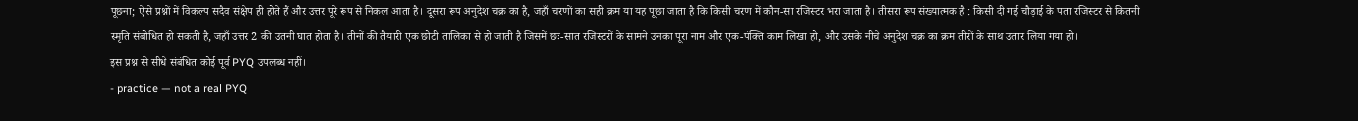पूछना; ऐसे प्रश्नों में विकल्प सदैव संक्षेप ही होते हैं और उत्तर पूरे रूप से निकल आता है। दूसरा रूप अनुदेश चक्र का है, जहाँ चरणों का सही क्रम या यह पूछा जाता है कि किसी चरण में कौन-सा रजिस्टर भरा जाता है। तीसरा रूप संख्यात्मक है : किसी दी गई चौड़ाई के पता रजिस्टर से कितनी स्मृति संबोधित हो सकती है, जहाँ उत्तर 2 की उतनी घात होता है। तीनों की तैयारी एक छोटी तालिका से हो जाती है जिसमें छः-सात रजिस्टरों के सामने उनका पूरा नाम और एक-पंक्ति काम लिखा हो, और उसके नीचे अनुदेश चक्र का क्रम तीरों के साथ उतार लिया गया हो।
इस प्रश्न से सीधे संबंधित कोई पूर्व PYQ उपलब्ध नहीं।
- practice — not a real PYQ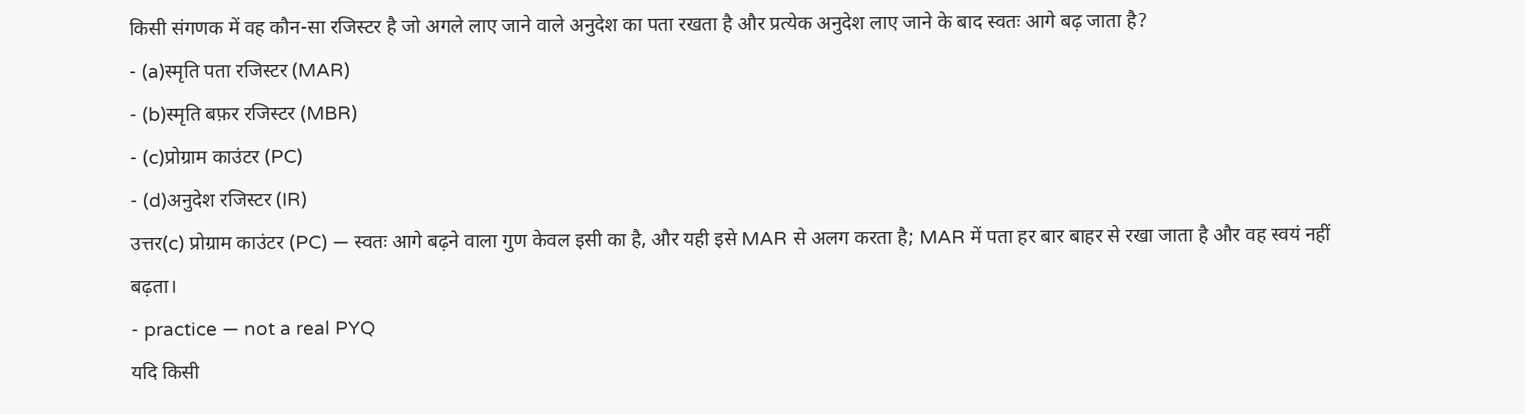किसी संगणक में वह कौन-सा रजिस्टर है जो अगले लाए जाने वाले अनुदेश का पता रखता है और प्रत्येक अनुदेश लाए जाने के बाद स्वतः आगे बढ़ जाता है?
- (a)स्मृति पता रजिस्टर (MAR)
- (b)स्मृति बफ़र रजिस्टर (MBR)
- (c)प्रोग्राम काउंटर (PC)
- (d)अनुदेश रजिस्टर (IR)
उत्तर(c) प्रोग्राम काउंटर (PC) — स्वतः आगे बढ़ने वाला गुण केवल इसी का है, और यही इसे MAR से अलग करता है; MAR में पता हर बार बाहर से रखा जाता है और वह स्वयं नहीं बढ़ता।
- practice — not a real PYQ
यदि किसी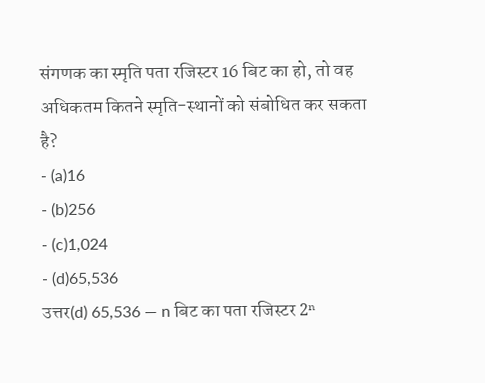संगणक का स्मृति पता रजिस्टर 16 बिट का हो, तो वह अधिकतम कितने स्मृति-स्थानों को संबोधित कर सकता है?
- (a)16
- (b)256
- (c)1,024
- (d)65,536
उत्तर(d) 65,536 — n बिट का पता रजिस्टर 2ⁿ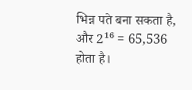भिन्न पते बना सकता है, और 2¹⁶ = 65,536 होता है।